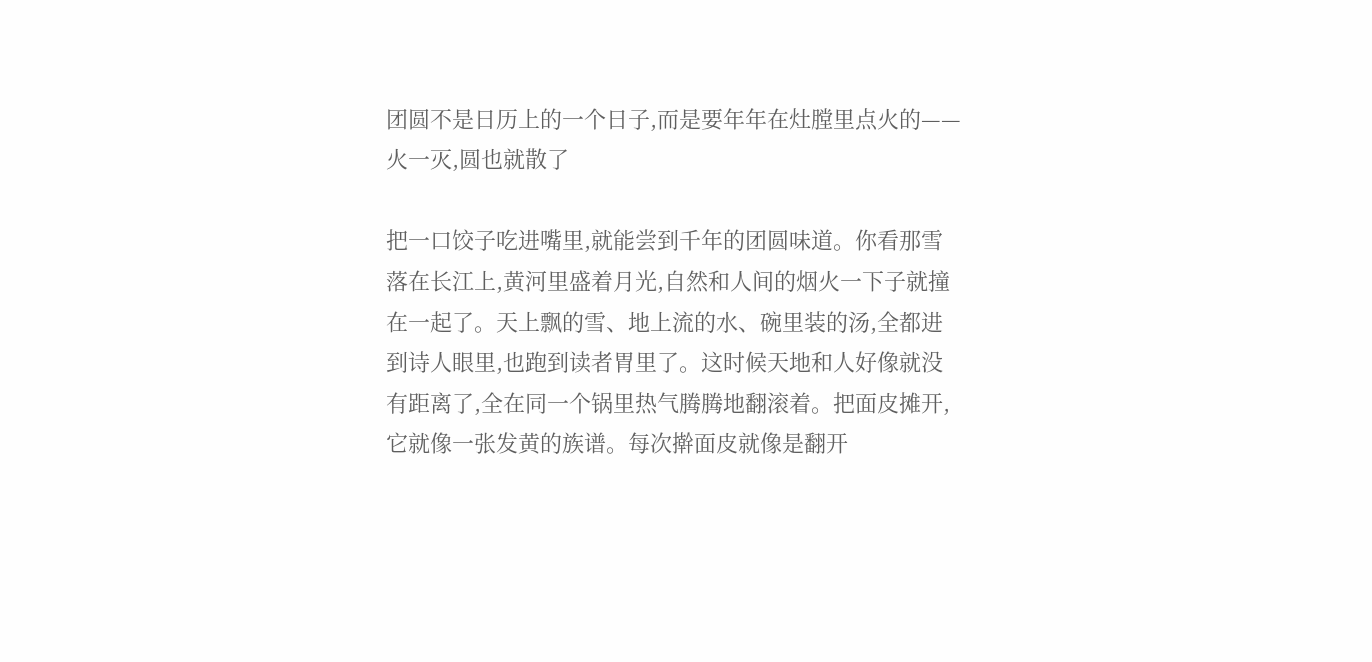团圆不是日历上的一个日子,而是要年年在灶膛里点火的——火一灭,圆也就散了

把一口饺子吃进嘴里,就能尝到千年的团圆味道。你看那雪落在长江上,黄河里盛着月光,自然和人间的烟火一下子就撞在一起了。天上飘的雪、地上流的水、碗里装的汤,全都进到诗人眼里,也跑到读者胃里了。这时候天地和人好像就没有距离了,全在同一个锅里热气腾腾地翻滚着。把面皮摊开,它就像一张发黄的族谱。每次擀面皮就像是翻开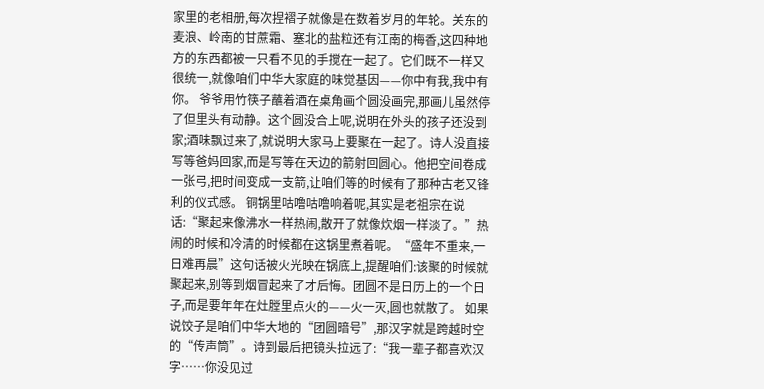家里的老相册,每次捏褶子就像是在数着岁月的年轮。关东的麦浪、岭南的甘蔗霜、塞北的盐粒还有江南的梅香,这四种地方的东西都被一只看不见的手搅在一起了。它们既不一样又很统一,就像咱们中华大家庭的味觉基因——你中有我,我中有你。 爷爷用竹筷子蘸着酒在桌角画个圆没画完,那画儿虽然停了但里头有动静。这个圆没合上呢,说明在外头的孩子还没到家;酒味飘过来了,就说明大家马上要聚在一起了。诗人没直接写等爸妈回家,而是写等在天边的箭射回圆心。他把空间卷成一张弓,把时间变成一支箭,让咱们等的时候有了那种古老又锋利的仪式感。 铜锅里咕噜咕噜响着呢,其实是老祖宗在说话:“聚起来像沸水一样热闹,散开了就像炊烟一样淡了。”热闹的时候和冷清的时候都在这锅里煮着呢。“盛年不重来,一日难再晨”这句话被火光映在锅底上,提醒咱们:该聚的时候就聚起来,别等到烟冒起来了才后悔。团圆不是日历上的一个日子,而是要年年在灶膛里点火的——火一灭,圆也就散了。 如果说饺子是咱们中华大地的“团圆暗号”,那汉字就是跨越时空的“传声筒”。诗到最后把镜头拉远了:“我一辈子都喜欢汉字……你没见过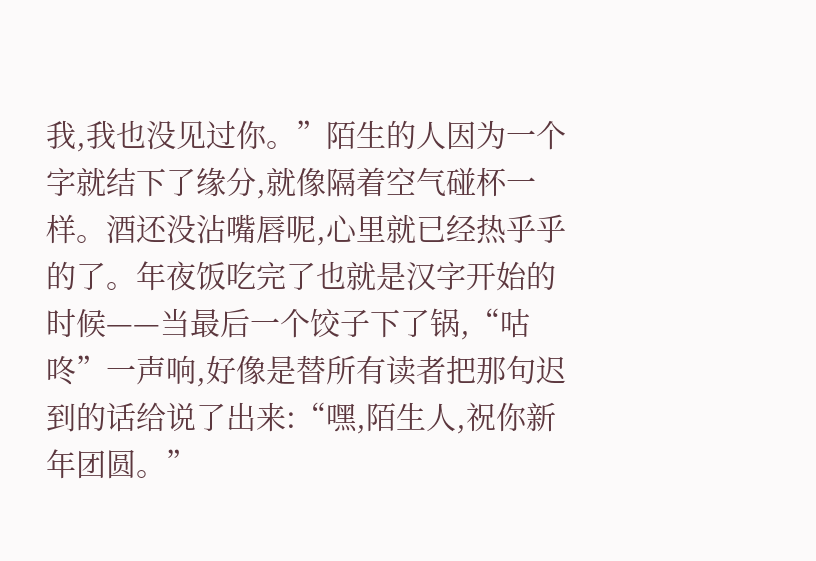我,我也没见过你。”陌生的人因为一个字就结下了缘分,就像隔着空气碰杯一样。酒还没沾嘴唇呢,心里就已经热乎乎的了。年夜饭吃完了也就是汉字开始的时候——当最后一个饺子下了锅,“咕咚”一声响,好像是替所有读者把那句迟到的话给说了出来:“嘿,陌生人,祝你新年团圆。”